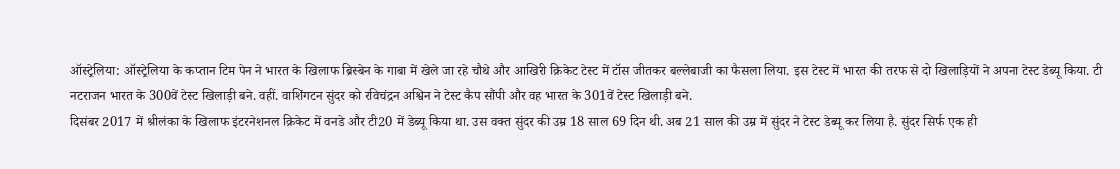ऑस्ट्रेलिया: ऑस्ट्रेलिया के कप्तान टिम पेन ने भारत के खिलाफ ब्रिस्बेन के गाबा में खेले जा रहे चौथे और आखिरी क्रिकेट टेस्ट में टॉस जीतकर बल्लेबाजी का फैसला लिया. इस टेस्ट में भारत की तरफ से दो खिलाड़ियों ने अपना टेस्ट डेब्यू किया. टी नटराजन भारत के 300वें टेस्ट खिलाड़ी बने. वहीं. वाशिंगटन सुंदर को रविचंद्रन अश्विन ने टेस्ट कैप सौंपी और वह भारत के 301वें टेस्ट खिलाड़ी बने.
दिसंबर 2017 में श्रीलंका के खिलाफ इंटरनेशनल क्रिकेट में वनडे और टी20 में डेब्यू किया था. उस वक्त सुंदर की उम्र 18 साल 69 दिन थी. अब 21 साल की उम्र में सुंदर ने टेस्ट डेब्यू कर लिया है. सुंदर सिर्फ एक ही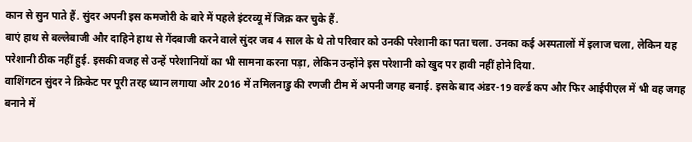कान से सुन पाते हैं. सुंदर अपनी इस कमजोरी के बारे में पहले इंटरव्यू में जिक्र कर चुके हैं.
बाएं हाथ से बल्लेबाजी और दाहिने हाथ से गेंदबाजी करने वाले सुंदर जब 4 साल के थे तो परिवार को उनकी परेशानी का पता चला. उनका कई अस्पतालों में इलाज चला, लेकिन यह परेशानी ठीक नहीं हुई. इसकी वजह से उन्हें परेशानियों का भी सामना करना पड़ा, लेकिन उन्होंने इस परेशानी को खुद पर हावी नहीं होने दिया.
वाशिंगटन सुंदर ने क्रिकेट पर पूरी तरह ध्यान लगाया और 2016 में तमिलनाडु की रणजी टीम में अपनी जगह बनाई. इसके बाद अंडर-19 वर्ल्ड कप और फिर आईपीएल में भी वह जगह बनाने में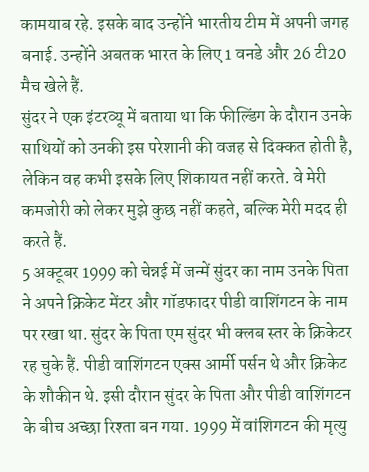कामयाब रहे. इसके बाद उन्होंने भारतीय टीम में अपनी जगह बनाई. उन्होंने अबतक भारत के लिए 1 वनडे और 26 टी20 मैच खेले हैं.
सुंदर ने एक इंटरव्यू में बताया था कि फील्डिंग के दौरान उनके साथियों को उनकी इस परेशानी की वजह से दिक्कत होती है, लेकिन वह कभी इसके लिए शिकायत नहीं करते. वे मेरी कमजोरी को लेकर मुझे कुछ नहीं कहते, बल्कि मेरी मदद ही करते हैं.
5 अक्टूबर 1999 को चेन्नई में जन्में सुंदर का नाम उनके पिता ने अपने क्रिकेट मेंटर और गॉडफादर पीडी वाशिंगटन के नाम पर रखा था. सुंदर के पिता एम सुंदर भी क्लब स्तर के क्रिकेटर रह चुके हैं. पीडी वाशिंगटन एक्स आर्मी पर्सन थे और क्रिकेट के शौकीन थे. इसी दौरान सुंदर के पिता और पीडी वाशिंगटन के बीच अच्छा रिश्ता बन गया. 1999 में वांशिगटन की मृत्यु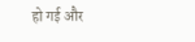हो गई और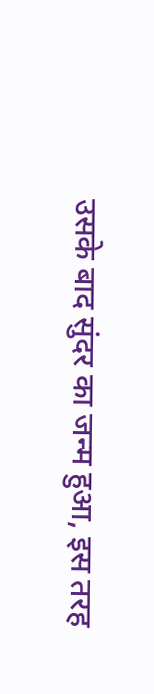उसके बाद सुंदर का जन्म हुआ, इस तरह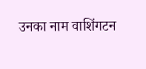उनका नाम वाशिंगटन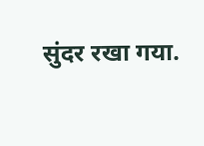सुंदर रखा गया.